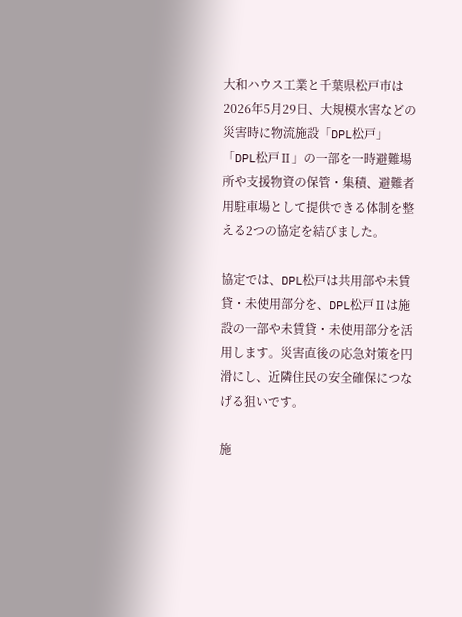大和ハウス工業と千葉県松戸市は2026年5月29日、大規模水害などの災害時に物流施設「DPL松戸」「DPL松戸Ⅱ」の一部を一時避難場所や支援物資の保管・集積、避難者用駐車場として提供できる体制を整える2つの協定を結びました。

協定では、DPL松戸は共用部や未賃貸・未使用部分を、DPL松戸Ⅱは施設の一部や未賃貸・未使用部分を活用します。災害直後の応急対策を円滑にし、近隣住民の安全確保につなげる狙いです。

施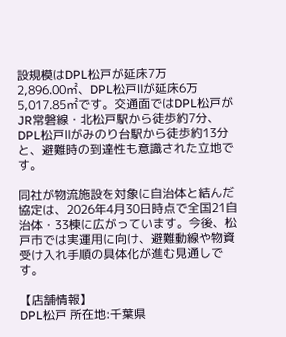設規模はDPL松戸が延床7万2,896.00㎡、DPL松戸Ⅱが延床6万5,017.85㎡です。交通面ではDPL松戸がJR常磐線・北松戸駅から徒歩約7分、DPL松戸Ⅱがみのり台駅から徒歩約13分と、避難時の到達性も意識された立地です。

同社が物流施設を対象に自治体と結んだ協定は、2026年4月30日時点で全国21自治体・33棟に広がっています。今後、松戸市では実運用に向け、避難動線や物資受け入れ手順の具体化が進む見通しです。

【店舗情報】
DPL松戸 所在地:千葉県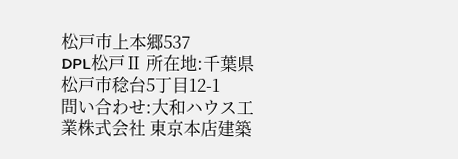松戸市上本郷537
DPL松戸Ⅱ 所在地:千葉県松戸市稔台5丁目12-1
問い合わせ:大和ハウス工業株式会社 東京本店建築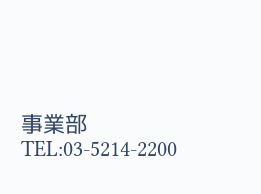事業部 TEL:03-5214-2200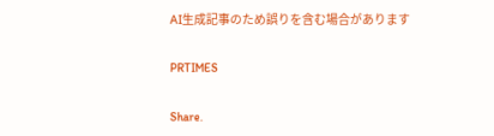AI生成記事のため誤りを含む場合があります

PRTIMES

Share.